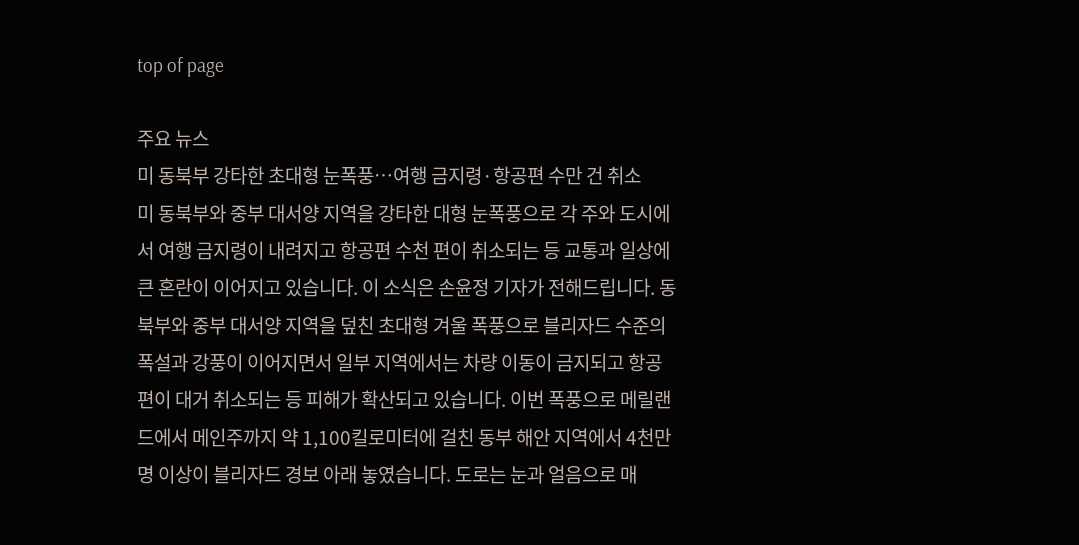top of page

주요 뉴스
미 동북부 강타한 초대형 눈폭풍…여행 금지령·항공편 수만 건 취소
미 동북부와 중부 대서양 지역을 강타한 대형 눈폭풍으로 각 주와 도시에서 여행 금지령이 내려지고 항공편 수천 편이 취소되는 등 교통과 일상에 큰 혼란이 이어지고 있습니다. 이 소식은 손윤정 기자가 전해드립니다. 동북부와 중부 대서양 지역을 덮친 초대형 겨울 폭풍으로 블리자드 수준의 폭설과 강풍이 이어지면서 일부 지역에서는 차량 이동이 금지되고 항공편이 대거 취소되는 등 피해가 확산되고 있습니다. 이번 폭풍으로 메릴랜드에서 메인주까지 약 1,100킬로미터에 걸친 동부 해안 지역에서 4천만 명 이상이 블리자드 경보 아래 놓였습니다. 도로는 눈과 얼음으로 매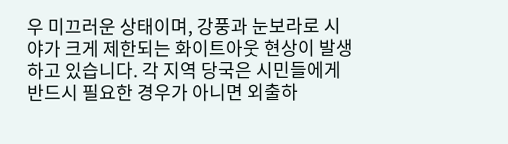우 미끄러운 상태이며, 강풍과 눈보라로 시야가 크게 제한되는 화이트아웃 현상이 발생하고 있습니다. 각 지역 당국은 시민들에게 반드시 필요한 경우가 아니면 외출하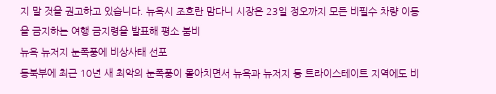지 말 것을 권고하고 있습니다. 뉴욕시 조흐란 맘다니 시장은 23일 정오까지 모든 비필수 차량 이동을 금지하는 여행 금지령을 발표해 평소 붐비
뉴욕 뉴저지 눈폭풍에 비상사태 선포
동북부에 최근 10년 새 최악의 눈폭풍이 몰아치면서 뉴욕과 뉴저지 등 트라이스테이트 지역에도 비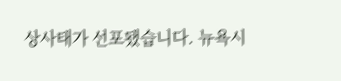상사태가 선포됐습니다. 뉴욕시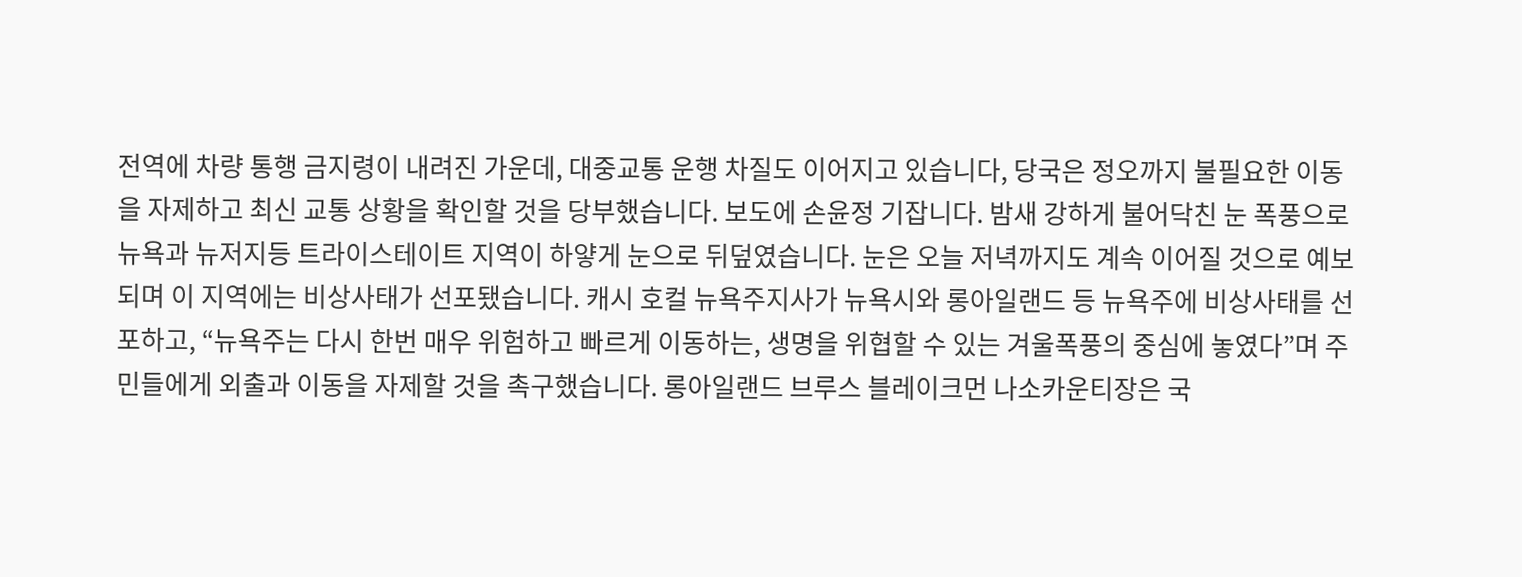전역에 차량 통행 금지령이 내려진 가운데, 대중교통 운행 차질도 이어지고 있습니다, 당국은 정오까지 불필요한 이동을 자제하고 최신 교통 상황을 확인할 것을 당부했습니다. 보도에 손윤정 기잡니다. 밤새 강하게 불어닥친 눈 폭풍으로 뉴욕과 뉴저지등 트라이스테이트 지역이 하얗게 눈으로 뒤덮였습니다. 눈은 오늘 저녁까지도 계속 이어질 것으로 예보되며 이 지역에는 비상사태가 선포됐습니다. 캐시 호컬 뉴욕주지사가 뉴욕시와 롱아일랜드 등 뉴욕주에 비상사태를 선포하고, “뉴욕주는 다시 한번 매우 위험하고 빠르게 이동하는, 생명을 위협할 수 있는 겨울폭풍의 중심에 놓였다”며 주민들에게 외출과 이동을 자제할 것을 촉구했습니다. 롱아일랜드 브루스 블레이크먼 나소카운티장은 국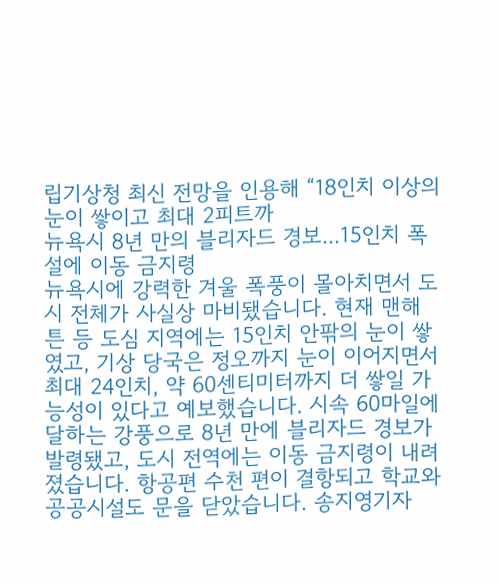립기상청 최신 전망을 인용해 “18인치 이상의 눈이 쌓이고 최대 2피트까
뉴욕시 8년 만의 블리자드 경보...15인치 폭설에 이동 금지령
뉴욕시에 강력한 겨울 폭풍이 몰아치면서 도시 전체가 사실상 마비됐습니다. 현재 맨해튼 등 도심 지역에는 15인치 안팎의 눈이 쌓였고, 기상 당국은 정오까지 눈이 이어지면서 최대 24인치, 약 60센티미터까지 더 쌓일 가능성이 있다고 예보했습니다. 시속 60마일에 달하는 강풍으로 8년 만에 블리자드 경보가 발령됐고, 도시 전역에는 이동 금지령이 내려졌습니다. 항공편 수천 편이 결항되고 학교와 공공시설도 문을 닫았습니다. 송지영기자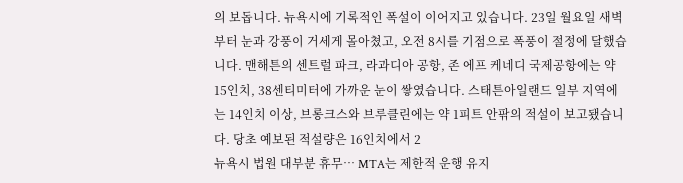의 보돕니다. 뉴욕시에 기록적인 폭설이 이어지고 있습니다. 23일 월요일 새벽부터 눈과 강풍이 거세게 몰아쳤고, 오전 8시를 기점으로 폭풍이 절정에 달했습니다. 맨해튼의 센트럴 파크, 라과디아 공항, 존 에프 케네디 국제공항에는 약 15인치, 38센티미터에 가까운 눈이 쌓였습니다. 스태튼아일랜드 일부 지역에는 14인치 이상, 브롱크스와 브루클린에는 약 1피트 안팎의 적설이 보고됐습니다. 당초 예보된 적설량은 16인치에서 2
뉴욕시 법원 대부분 휴무… MTA는 제한적 운행 유지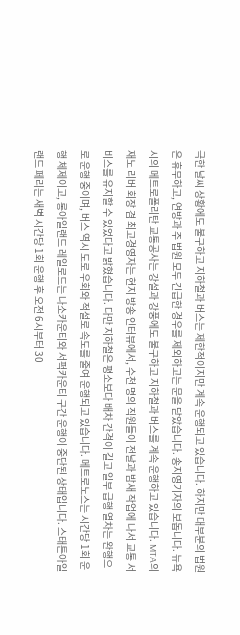극한 날씨 상황에도 불구하고 지하철과 버스는 제한적이지만 계속 운행되고 있습니다. 하지만 대부분의 법원은 휴무하고, 연방과 주 법원 모두 긴급한 경우를 제외하고는 문을 닫았습니다. 송지영기자의 보돕니다. 뉴욕시의 메트로폴리탄 교통공사는 강설과 강풍에도 불구하고 지하철과 버스를 계속 운행하고 있습니다. MTA의 재노 리버 회장 겸 최고경영자는 현지 방송 인터뷰에서, 수천 명의 직원들이 전날과 밤새 작업에 나서 교통 서비스를 유지할 수 있었다고 밝혔습니다. 다만 지하철은 평소보다 배차 간격이 길고 일부 급행 열차는 완행으로 운행 중이며, 버스 역시 도로 우회와 적설로 속도를 줄여 운행되고 있습니다. 메트로노스는 시간당 1회 운행 체제이고, 롱아일랜드 레일로드는 나소카운티와 서퍽카운티 구간 운행이 중단된 상태입니다. 스태튼아일랜드 페리는 새벽 시간당 1회 운행 후 오전 6시부터 30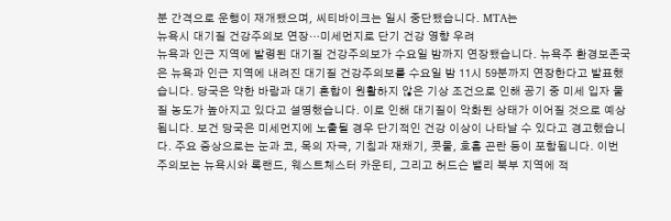분 간격으로 운행이 재개됐으며, 씨티바이크는 일시 중단됐습니다. MTA는
뉴욕시 대기질 건강주의보 연장…미세먼지로 단기 건강 영향 우려
뉴욕과 인근 지역에 발령된 대기질 건강주의보가 수요일 밤까지 연장됐습니다. 뉴욕주 환경보존국은 뉴욕과 인근 지역에 내려진 대기질 건강주의보를 수요일 밤 11시 59분까지 연장한다고 발표했습니다. 당국은 약한 바람과 대기 혼합이 원활하지 않은 기상 조건으로 인해 공기 중 미세 입자 물질 농도가 높아지고 있다고 설명했습니다. 이로 인해 대기질이 악화된 상태가 이어질 것으로 예상됩니다. 보건 당국은 미세먼지에 노출될 경우 단기적인 건강 이상이 나타날 수 있다고 경고했습니다. 주요 증상으로는 눈과 코, 목의 자극, 기침과 재채기, 콧물, 호흡 곤란 등이 포함됩니다. 이번 주의보는 뉴욕시와 록랜드, 웨스트체스터 카운티, 그리고 허드슨 밸리 북부 지역에 적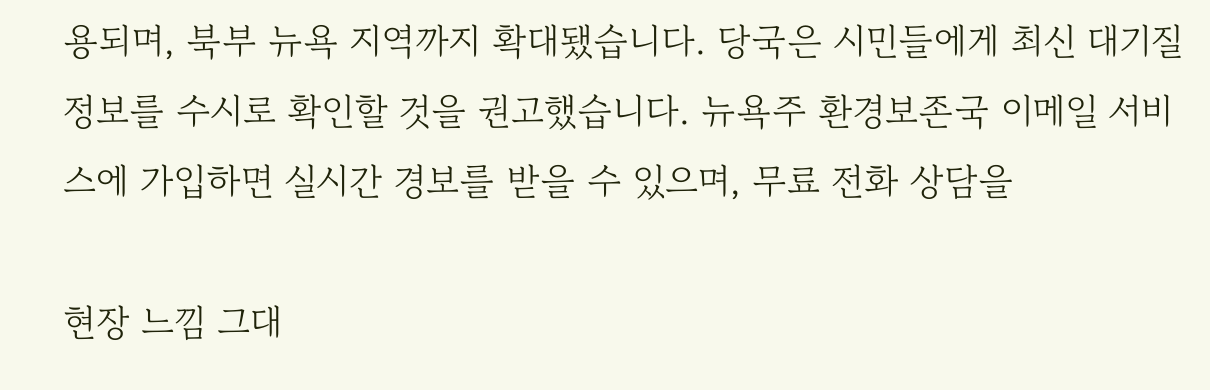용되며, 북부 뉴욕 지역까지 확대됐습니다. 당국은 시민들에게 최신 대기질 정보를 수시로 확인할 것을 권고했습니다. 뉴욕주 환경보존국 이메일 서비스에 가입하면 실시간 경보를 받을 수 있으며, 무료 전화 상담을

현장 느낌 그대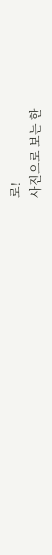로!
사진으로 보는 한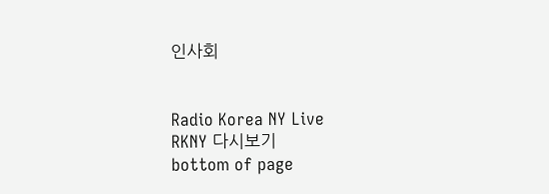인사회


Radio Korea NY Live
RKNY 다시보기
bottom of page